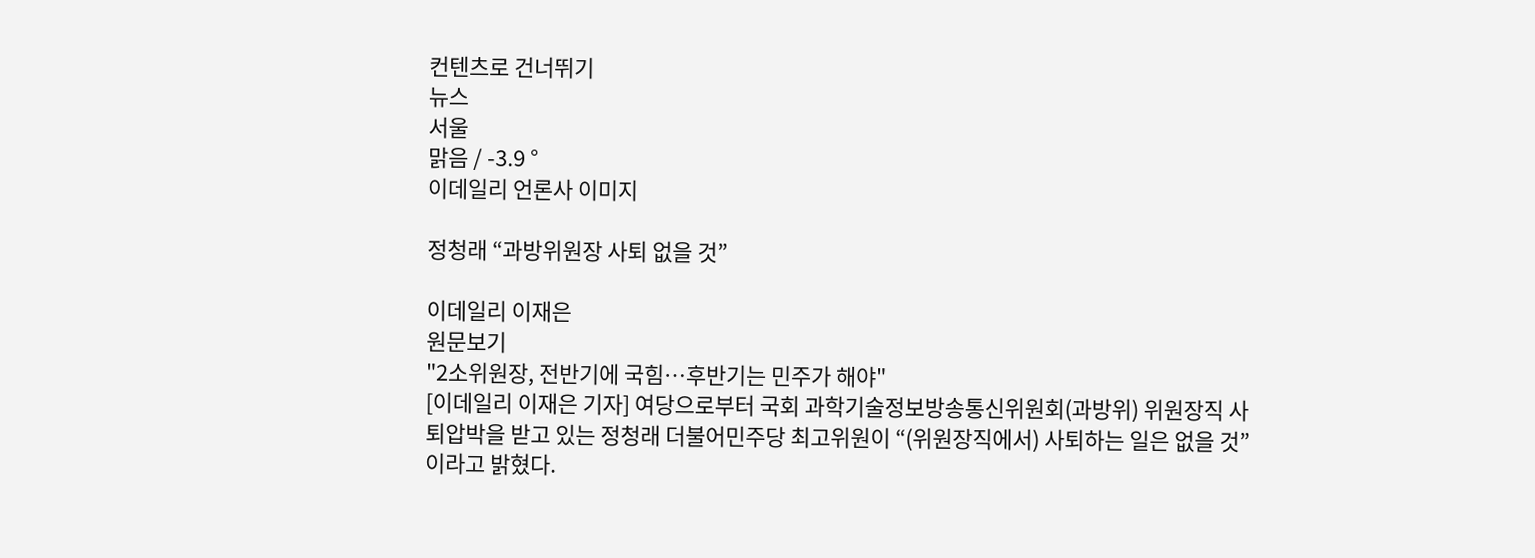컨텐츠로 건너뛰기
뉴스
서울
맑음 / -3.9 °
이데일리 언론사 이미지

정청래 “과방위원장 사퇴 없을 것”

이데일리 이재은
원문보기
"2소위원장, 전반기에 국힘…후반기는 민주가 해야"
[이데일리 이재은 기자] 여당으로부터 국회 과학기술정보방송통신위원회(과방위) 위원장직 사퇴압박을 받고 있는 정청래 더불어민주당 최고위원이 “(위원장직에서) 사퇴하는 일은 없을 것”이라고 밝혔다.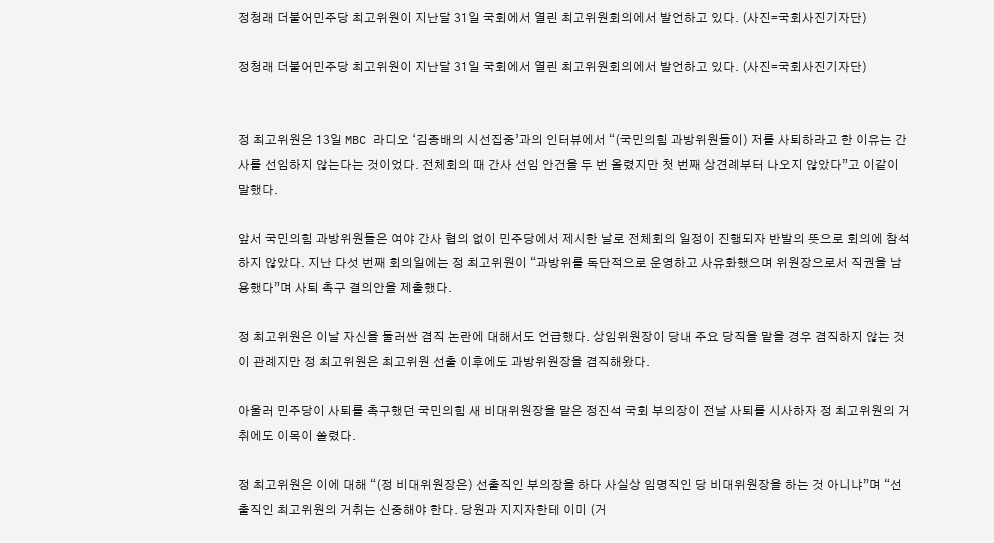정청래 더불어민주당 최고위원이 지난달 31일 국회에서 열린 최고위원회의에서 발언하고 있다. (사진=국회사진기자단)

정청래 더불어민주당 최고위원이 지난달 31일 국회에서 열린 최고위원회의에서 발언하고 있다. (사진=국회사진기자단)


정 최고위원은 13일 MBC 라디오 ‘김종배의 시선집중’과의 인터뷰에서 “(국민의힘 과방위원들이) 저를 사퇴하라고 한 이유는 간사를 선임하지 않는다는 것이었다. 전체회의 때 간사 선임 안건을 두 번 올렸지만 첫 번째 상견례부터 나오지 않았다”고 이같이 말했다.

앞서 국민의힘 과방위원들은 여야 간사 협의 없이 민주당에서 제시한 날로 전체회의 일정이 진행되자 반발의 뜻으로 회의에 참석하지 않았다. 지난 다섯 번째 회의일에는 정 최고위원이 “과방위를 독단적으로 운영하고 사유화했으며 위원장으로서 직권을 남용했다”며 사퇴 촉구 결의안을 제출했다.

정 최고위원은 이날 자신을 둘러싼 겸직 논란에 대해서도 언급했다. 상임위원장이 당내 주요 당직을 맡을 경우 겸직하지 않는 것이 관례지만 정 최고위원은 최고위원 선출 이후에도 과방위원장을 겸직해왔다.

아울러 민주당이 사퇴를 촉구했던 국민의힘 새 비대위원장을 맡은 정진석 국회 부의장이 전날 사퇴를 시사하자 정 최고위원의 거취에도 이목이 쏠렸다.

정 최고위원은 이에 대해 “(정 비대위원장은) 선출직인 부의장을 하다 사실상 임명직인 당 비대위원장을 하는 것 아니냐”며 “선출직인 최고위원의 거취는 신중해야 한다. 당원과 지지자한테 이미 (거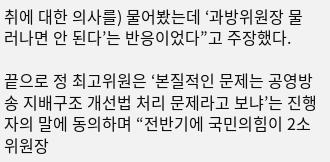취에 대한 의사를) 물어봤는데 ‘과방위원장 물러나면 안 된다’는 반응이었다”고 주장했다.

끝으로 정 최고위원은 ‘본질적인 문제는 공영방송 지배구조 개선법 처리 문제라고 보냐’는 진행자의 말에 동의하며 “전반기에 국민의힘이 2소위원장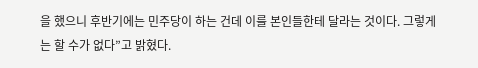을 했으니 후반기에는 민주당이 하는 건데 이를 본인들한테 달라는 것이다. 그렇게는 할 수가 없다”고 밝혔다.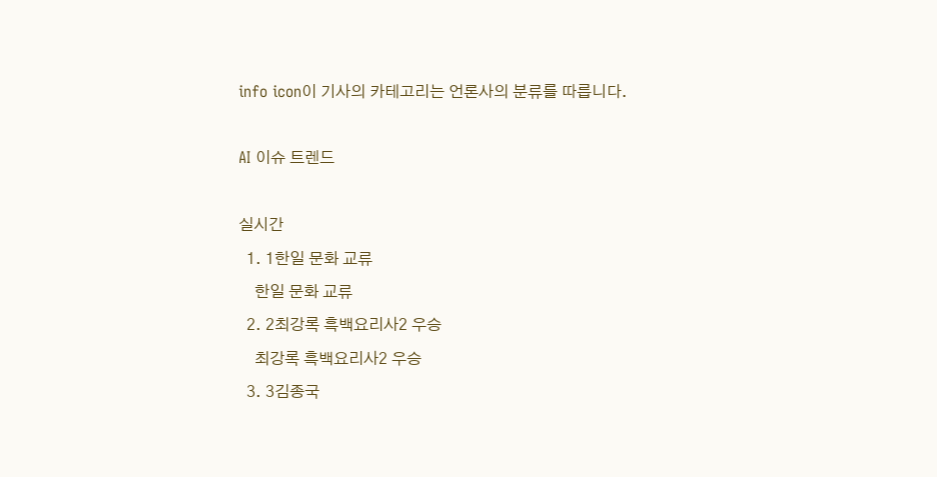info icon이 기사의 카테고리는 언론사의 분류를 따릅니다.

AI 이슈 트렌드

실시간
  1. 1한일 문화 교류
    한일 문화 교류
  2. 2최강록 흑백요리사2 우승
    최강록 흑백요리사2 우승
  3. 3김종국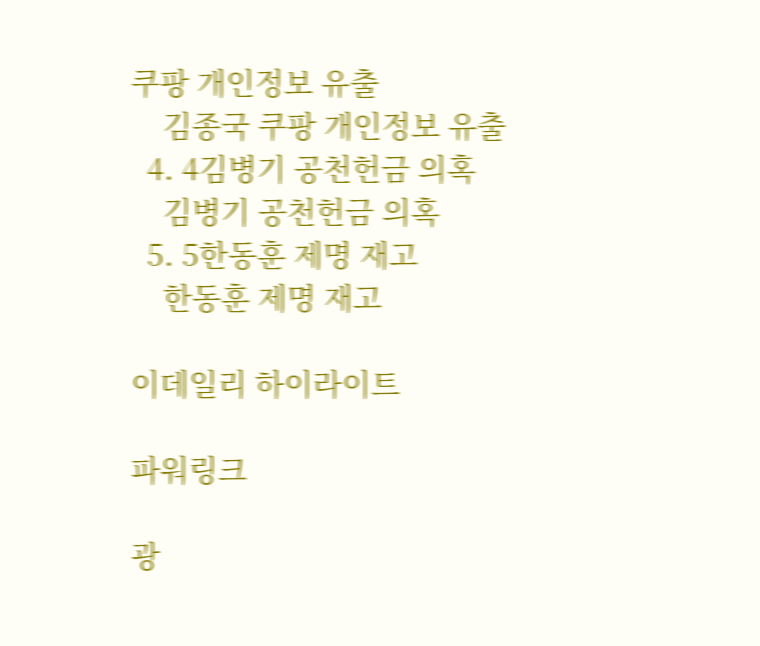쿠팡 개인정보 유출
    김종국 쿠팡 개인정보 유출
  4. 4김병기 공천헌금 의혹
    김병기 공천헌금 의혹
  5. 5한동훈 제명 재고
    한동훈 제명 재고

이데일리 하이라이트

파워링크

광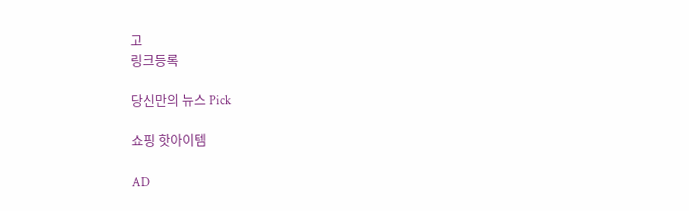고
링크등록

당신만의 뉴스 Pick

쇼핑 핫아이템

AD